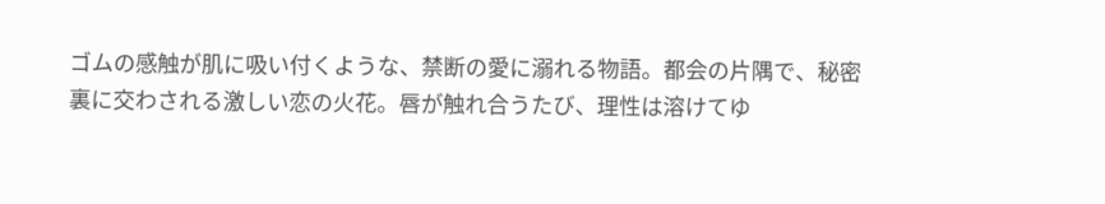ゴムの感触が肌に吸い付くような、禁断の愛に溺れる物語。都会の片隅で、秘密裏に交わされる激しい恋の火花。唇が触れ合うたび、理性は溶けてゆ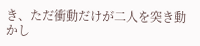き、ただ衝動だけが二人を突き動かし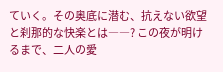ていく。その奥底に潜む、抗えない欲望と刹那的な快楽とは――? この夜が明けるまで、二人の愛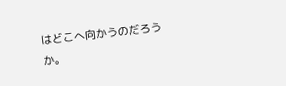はどこへ向かうのだろうか。